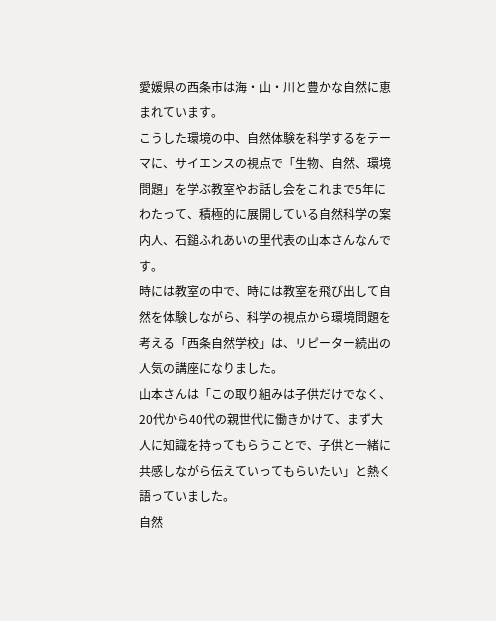愛媛県の西条市は海・山・川と豊かな自然に恵まれています。
こうした環境の中、自然体験を科学するをテーマに、サイエンスの視点で「生物、自然、環境問題」を学ぶ教室やお話し会をこれまで5年にわたって、積極的に展開している自然科学の案内人、石鎚ふれあいの里代表の山本さんなんです。
時には教室の中で、時には教室を飛び出して自然を体験しながら、科学の視点から環境問題を考える「西条自然学校」は、リピーター続出の人気の講座になりました。
山本さんは「この取り組みは子供だけでなく、20代から40代の親世代に働きかけて、まず大人に知識を持ってもらうことで、子供と一緒に共感しながら伝えていってもらいたい」と熱く語っていました。
自然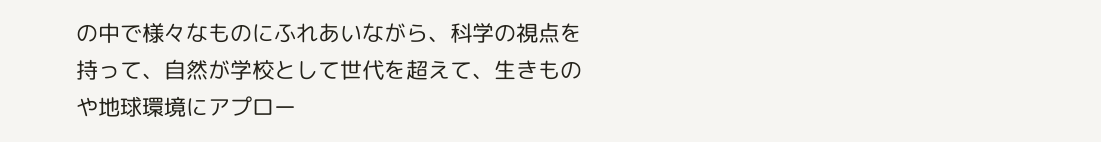の中で様々なものにふれあいながら、科学の視点を持って、自然が学校として世代を超えて、生きものや地球環境にアプロー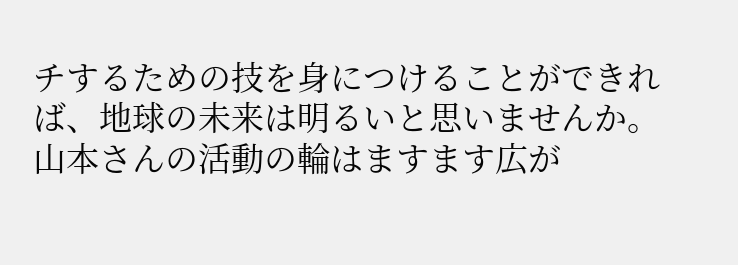チするための技を身につけることができれば、地球の未来は明るいと思いませんか。
山本さんの活動の輪はますます広が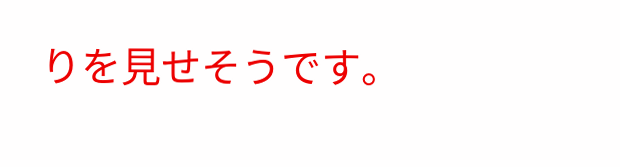りを見せそうです。